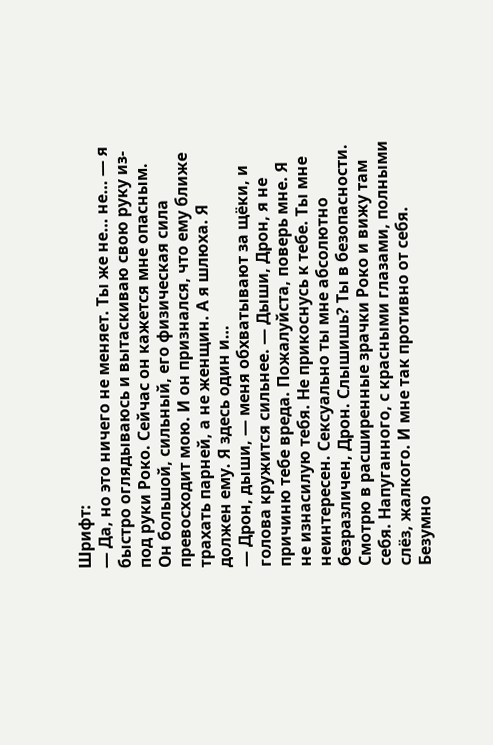Шрифт:
— Да, но это ничего не меняет. Ты же не… не… — я быстро оглядываюсь и вытаскиваю свою руку из-под руки Роко. Сейчас он кажется мне опасным. Он большой, сильный, его физическая сила превосходит мою. И он признался, что ему ближе трахать парней, а не женщин. А я шлюха. Я должен ему. Я здесь один и…
— Дрон, дыши, — меня обхватывают за щёки, и голова кружится сильнее. — Дыши, Дрон, я не причиню тебе вреда. Пожалуйста, поверь мне. Я не изнасилую тебя. Не прикоснусь к тебе. Ты мне неинтересен. Сексуально ты мне абсолютно безразличен, Дрон. Слышишь? Ты в безопасности.
Смотрю в расширенные зрачки Роко и вижу там себя. Напуганного, с красными глазами, полными слёз, жалкого. И мне так противно от себя. Безумно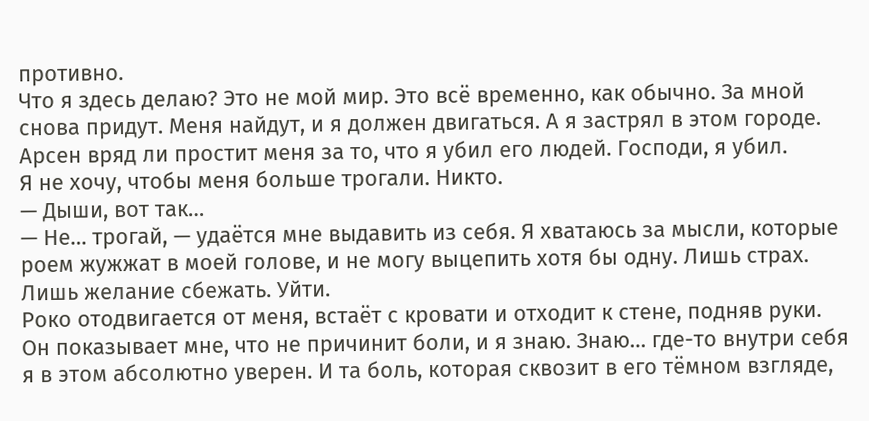противно.
Что я здесь делаю? Это не мой мир. Это всё временно, как обычно. За мной снова придут. Меня найдут, и я должен двигаться. А я застрял в этом городе. Арсен вряд ли простит меня за то, что я убил его людей. Господи, я убил.
Я не хочу, чтобы меня больше трогали. Никто.
— Дыши, вот так…
— Не… трогай, — удаётся мне выдавить из себя. Я хватаюсь за мысли, которые роем жужжат в моей голове, и не могу выцепить хотя бы одну. Лишь страх. Лишь желание сбежать. Уйти.
Роко отодвигается от меня, встаёт с кровати и отходит к стене, подняв руки. Он показывает мне, что не причинит боли, и я знаю. Знаю… где-то внутри себя я в этом абсолютно уверен. И та боль, которая сквозит в его тёмном взгляде,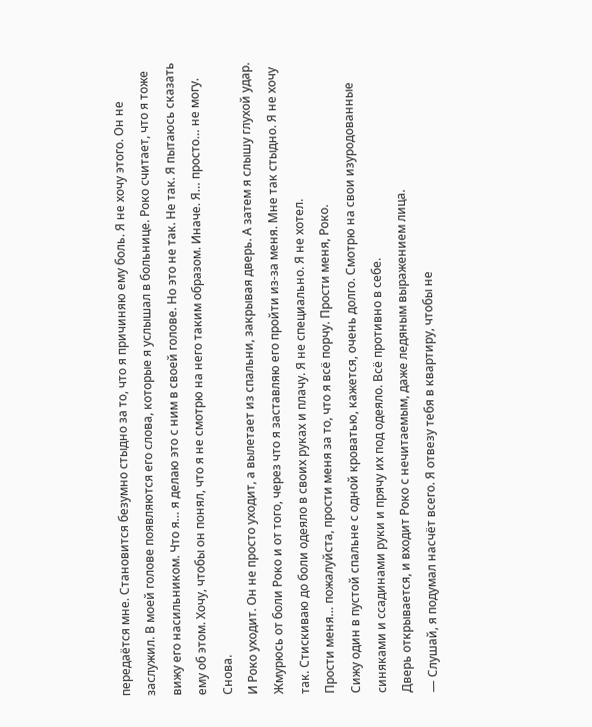передаётся мне. Становится безумно стыдно за то, что я причиняю ему боль. Я не хочу этого. Он не заслужил. В моей голове появляются его слова, которые я услышал в больнице. Роко считает, что я тоже вижу его насильником. Что я… я делаю это с ним в своей голове. Но это не так. Не так. Я пытаюсь сказать ему об этом. Хочу, чтобы он понял, что я не смотрю на него таким образом. Иначе. Я… просто… не могу. Снова.
И Роко уходит. Он не просто уходит, а вылетает из спальни, закрывая дверь. А затем я слышу глухой удар. Жмурюсь от боли Роко и от того, через что я заставляю его пройти из-за меня. Мне так стыдно. Я не хочу так. Стискиваю до боли одеяло в своих руках и плачу. Я не специально. Я не хотел.
Прости меня… пожалуйста, прости меня за то, что я всё порчу. Прости меня, Роко.
Сижу один в пустой спальне с одной кроватью, кажется, очень долго. Смотрю на свои изуродованные синяками и ссадинами руки и прячу их под одеяло. Всё противно в себе.
Дверь открывается, и входит Роко с нечитаемым, даже ледяным выражением лица.
— Слушай, я подумал насчёт всего. Я отвезу тебя в квартиру, чтобы не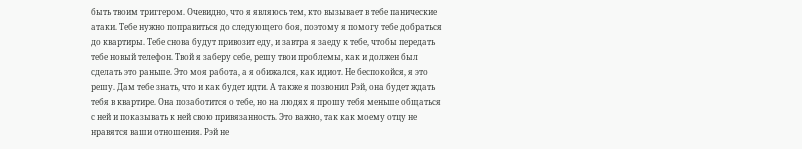быть твоим триггером. Очевидно, что я являюсь тем, кто вызывает в тебе панические атаки. Тебе нужно поправиться до следующего боя, поэтому я помогу тебе добраться до квартиры. Тебе снова будут привозит еду, и завтра я заеду к тебе, чтобы передать тебе новый телефон. Твой я заберу себе, решу твои проблемы, как и должен был сделать это раньше. Это моя работа, а я обижался, как идиот. Не беспокойся, я это решу. Дам тебе знать, что и как будет идти. А также я позвонил Рэй, она будет ждать тебя в квартире. Она позаботится о тебе, но на людях я прошу тебя меньше общаться с ней и показывать к ней свою привязанность. Это важно, так как моему отцу не нравятся ваши отношения. Рэй не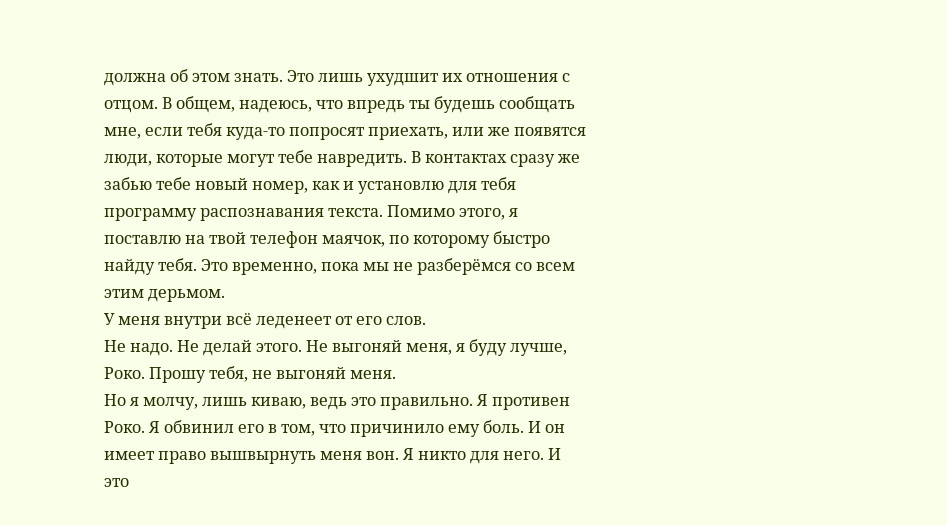должна об этом знать. Это лишь ухудшит их отношения с отцом. В общем, надеюсь, что впредь ты будешь сообщать мне, если тебя куда-то попросят приехать, или же появятся люди, которые могут тебе навредить. В контактах сразу же забью тебе новый номер, как и установлю для тебя программу распознавания текста. Помимо этого, я поставлю на твой телефон маячок, по которому быстро найду тебя. Это временно, пока мы не разберёмся со всем этим дерьмом.
У меня внутри всё леденеет от его слов.
Не надо. Не делай этого. Не выгоняй меня, я буду лучше, Роко. Прошу тебя, не выгоняй меня.
Но я молчу, лишь киваю, ведь это правильно. Я противен Роко. Я обвинил его в том, что причинило ему боль. И он имеет право вышвырнуть меня вон. Я никто для него. И это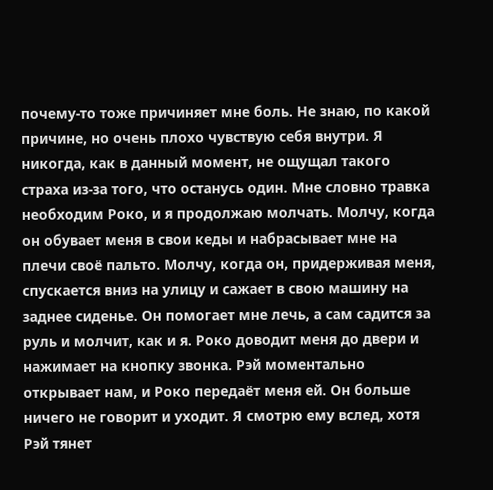почему-то тоже причиняет мне боль. Не знаю, по какой причине, но очень плохо чувствую себя внутри. Я никогда, как в данный момент, не ощущал такого страха из-за того, что останусь один. Мне словно травка необходим Роко, и я продолжаю молчать. Молчу, когда он обувает меня в свои кеды и набрасывает мне на плечи своё пальто. Молчу, когда он, придерживая меня, спускается вниз на улицу и сажает в свою машину на заднее сиденье. Он помогает мне лечь, а сам садится за руль и молчит, как и я. Роко доводит меня до двери и нажимает на кнопку звонка. Рэй моментально открывает нам, и Роко передаёт меня ей. Он больше ничего не говорит и уходит. Я смотрю ему вслед, хотя Рэй тянет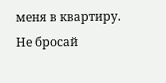меня в квартиру.
Не бросай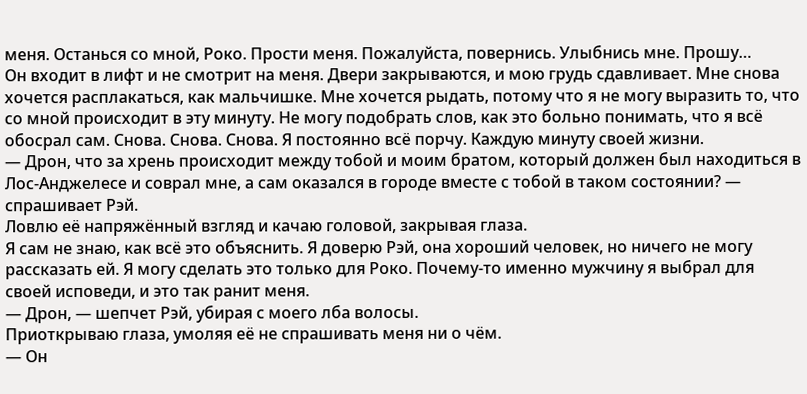меня. Останься со мной, Роко. Прости меня. Пожалуйста, повернись. Улыбнись мне. Прошу…
Он входит в лифт и не смотрит на меня. Двери закрываются, и мою грудь сдавливает. Мне снова хочется расплакаться, как мальчишке. Мне хочется рыдать, потому что я не могу выразить то, что со мной происходит в эту минуту. Не могу подобрать слов, как это больно понимать, что я всё обосрал сам. Снова. Снова. Снова. Я постоянно всё порчу. Каждую минуту своей жизни.
— Дрон, что за хрень происходит между тобой и моим братом, который должен был находиться в Лос-Анджелесе и соврал мне, а сам оказался в городе вместе с тобой в таком состоянии? — спрашивает Рэй.
Ловлю её напряжённый взгляд и качаю головой, закрывая глаза.
Я сам не знаю, как всё это объяснить. Я доверю Рэй, она хороший человек, но ничего не могу рассказать ей. Я могу сделать это только для Роко. Почему-то именно мужчину я выбрал для своей исповеди, и это так ранит меня.
— Дрон, — шепчет Рэй, убирая с моего лба волосы.
Приоткрываю глаза, умоляя её не спрашивать меня ни о чём.
— Он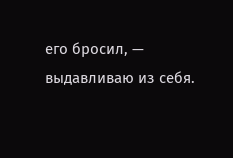его бросил, — выдавливаю из себя.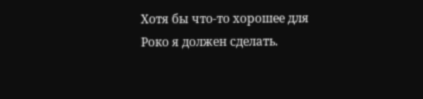Хотя бы что-то хорошее для Роко я должен сделать.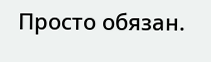Просто обязан.